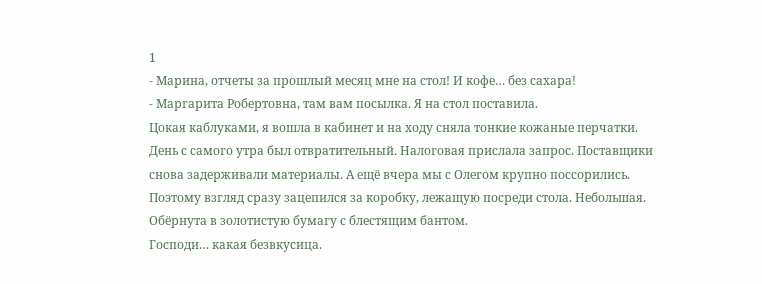1
- Марина, отчеты за прошлый месяц мне на стол! И кофе… без сахара!
- Маргарита Робертовна, там вам посылка. Я на стол поставила.
Цокая каблуками, я вошла в кабинет и на ходу сняла тонкие кожаные перчатки. День с самого утра был отвратительный. Налоговая прислала запрос. Поставщики снова задерживали материалы. А ещё вчера мы с Олегом крупно поссорились.
Поэтому взгляд сразу зацепился за коробку, лежащую посреди стола. Небольшая. Обёрнута в золотистую бумагу с блестящим бантом.
Господи… какая безвкусица.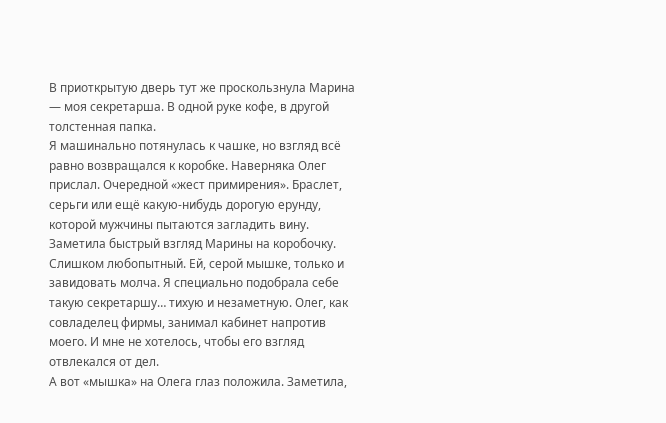В приоткрытую дверь тут же проскользнула Марина — моя секретарша. В одной руке кофе, в другой толстенная папка.
Я машинально потянулась к чашке, но взгляд всё равно возвращался к коробке. Наверняка Олег прислал. Очередной «жест примирения». Браслет, серьги или ещё какую-нибудь дорогую ерунду, которой мужчины пытаются загладить вину.
Заметила быстрый взгляд Марины на коробочку. Слишком любопытный. Ей, серой мышке, только и завидовать молча. Я специально подобрала себе такую секретаршу… тихую и незаметную. Олег, как совладелец фирмы, занимал кабинет напротив моего. И мне не хотелось, чтобы его взгляд отвлекался от дел.
А вот «мышка» на Олега глаз положила. Заметила,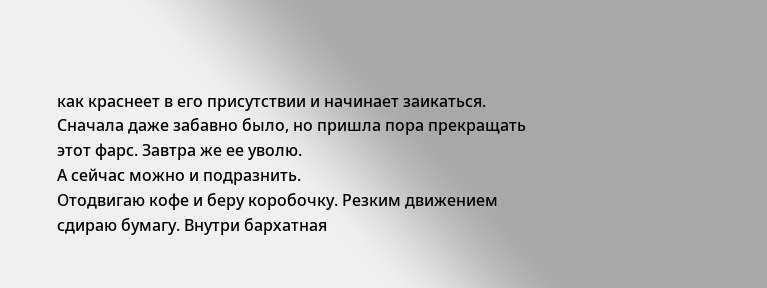как краснеет в его присутствии и начинает заикаться. Сначала даже забавно было, но пришла пора прекращать этот фарс. Завтра же ее уволю.
А сейчас можно и подразнить.
Отодвигаю кофе и беру коробочку. Резким движением сдираю бумагу. Внутри бархатная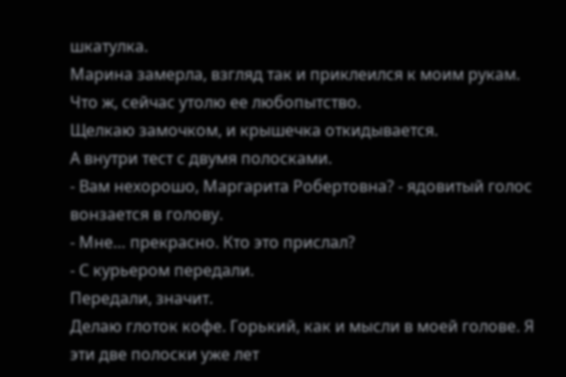шкатулка.
Марина замерла, взгляд так и приклеился к моим рукам.
Что ж, сейчас утолю ее любопытство.
Щелкаю замочком, и крышечка откидывается.
А внутри тест с двумя полосками.
- Вам нехорошо, Маргарита Робертовна? - ядовитый голос вонзается в голову.
- Мне… прекрасно. Кто это прислал?
- С курьером передали.
Передали, значит.
Делаю глоток кофе. Горький, как и мысли в моей голове. Я эти две полоски уже лет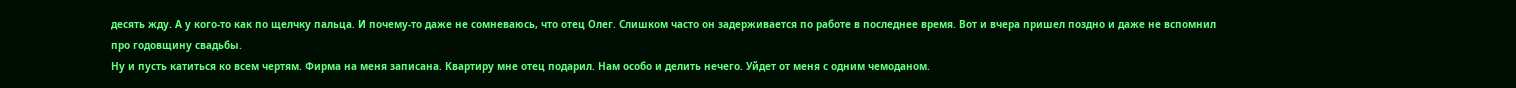десять жду. А у кого-то как по щелчку пальца. И почему-то даже не сомневаюсь, что отец Олег. Слишком часто он задерживается по работе в последнее время. Вот и вчера пришел поздно и даже не вспомнил про годовщину свадьбы.
Ну и пусть катиться ко всем чертям. Фирма на меня записана. Квартиру мне отец подарил. Нам особо и делить нечего. Уйдет от меня с одним чемоданом.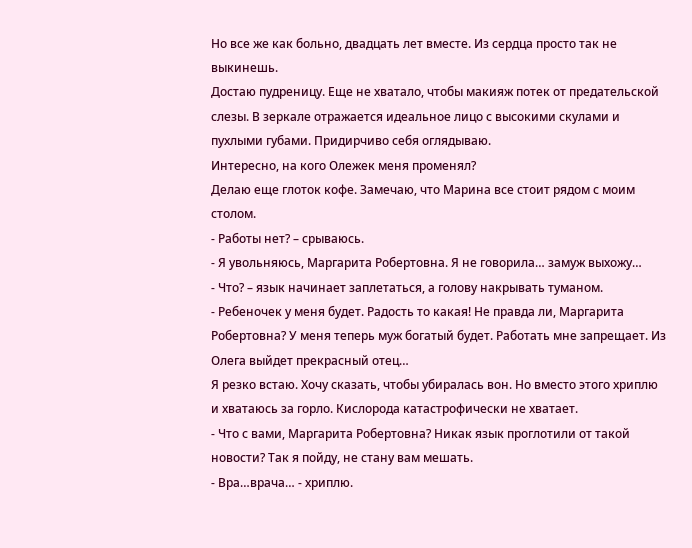Но все же как больно, двадцать лет вместе. Из сердца просто так не выкинешь.
Достаю пудреницу. Еще не хватало, чтобы макияж потек от предательской слезы. В зеркале отражается идеальное лицо с высокими скулами и пухлыми губами. Придирчиво себя оглядываю.
Интересно, на кого Олежек меня променял?
Делаю еще глоток кофе. Замечаю, что Марина все стоит рядом с моим столом.
- Работы нет? – срываюсь.
- Я увольняюсь, Маргарита Робертовна. Я не говорила… замуж выхожу…
- Что? – язык начинает заплетаться, а голову накрывать туманом.
- Ребеночек у меня будет. Радость то какая! Не правда ли, Маргарита Робертовна? У меня теперь муж богатый будет. Работать мне запрещает. Из Олега выйдет прекрасный отец…
Я резко встаю. Хочу сказать, чтобы убиралась вон. Но вместо этого хриплю и хватаюсь за горло. Кислорода катастрофически не хватает.
- Что с вами, Маргарита Робертовна? Никак язык проглотили от такой новости? Так я пойду, не стану вам мешать.
- Вра…врача… - хриплю.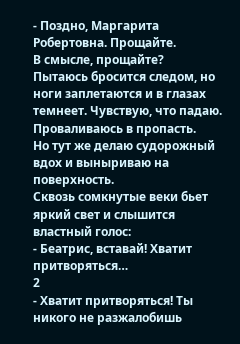- Поздно, Маргарита Робертовна. Прощайте.
В смысле, прощайте?
Пытаюсь бросится следом, но ноги заплетаются и в глазах темнеет. Чувствую, что падаю. Проваливаюсь в пропасть.
Но тут же делаю судорожный вдох и выныриваю на поверхность.
Сквозь сомкнутые веки бьет яркий свет и слышится властный голос:
- Беатрис, вставай! Хватит притворяться…
2
- Хватит притворяться! Ты никого не разжалобишь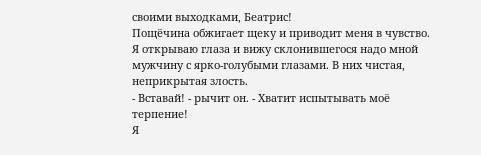своими выходками, Беатрис!
Пощёчина обжигает щеку и приводит меня в чувство.
Я открываю глаза и вижу склонившегося надо мной мужчину с ярко-голубыми глазами. В них чистая, неприкрытая злость.
- Вставай! - рычит он. - Хватит испытывать моё терпение!
Я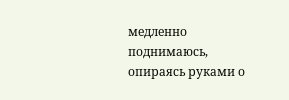медленно поднимаюсь, опираясь руками о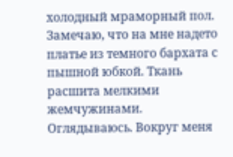холодный мраморный пол. Замечаю, что на мне надето платье из темного бархата с пышной юбкой. Ткань расшита мелкими жемчужинами.
Оглядываюсь. Вокруг меня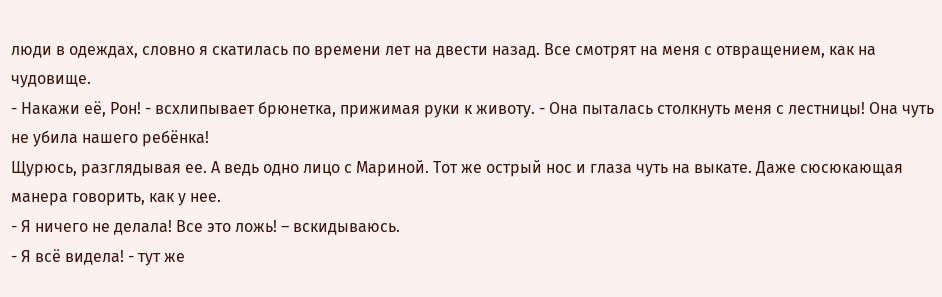люди в одеждах, словно я скатилась по времени лет на двести назад. Все смотрят на меня с отвращением, как на чудовище.
- Накажи её, Рон! - всхлипывает брюнетка, прижимая руки к животу. - Она пыталась столкнуть меня с лестницы! Она чуть не убила нашего ребёнка!
Щурюсь, разглядывая ее. А ведь одно лицо с Мариной. Тот же острый нос и глаза чуть на выкате. Даже сюсюкающая манера говорить, как у нее.
- Я ничего не делала! Все это ложь! – вскидываюсь.
- Я всё видела! - тут же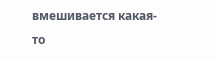вмешивается какая-то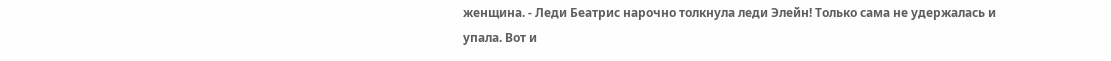женщина. - Леди Беатрис нарочно толкнула леди Элейн! Только сама не удержалась и упала. Вот и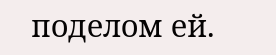поделом ей.